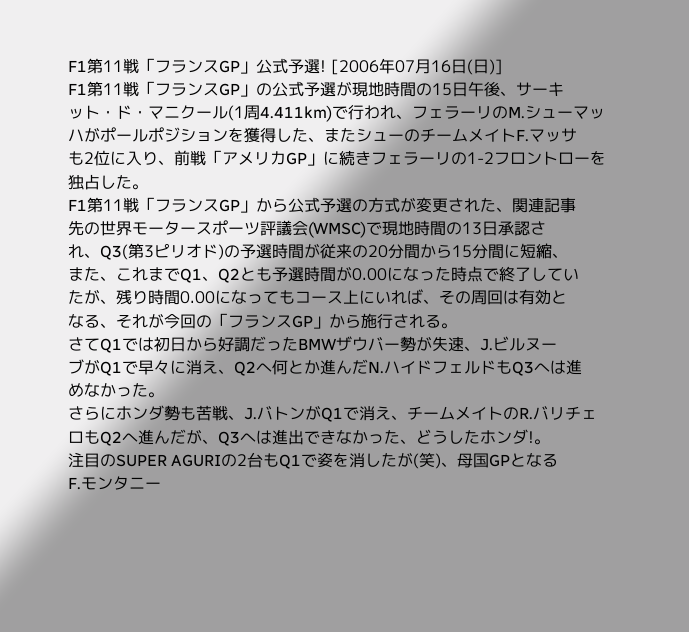F1第11戦「フランスGP」公式予選! [2006年07月16日(日)]
F1第11戦「フランスGP」の公式予選が現地時間の15日午後、サーキ
ット・ド・マニクール(1周4.411km)で行われ、フェラーリのM.シューマッ
ハがポールポジションを獲得した、またシューのチームメイトF.マッサ
も2位に入り、前戦「アメリカGP」に続きフェラーリの1-2フロントローを
独占した。
F1第11戦「フランスGP」から公式予選の方式が変更された、関連記事
先の世界モータースポーツ評議会(WMSC)で現地時間の13日承認さ
れ、Q3(第3ピリオド)の予選時間が従来の20分間から15分間に短縮、
また、これまでQ1、Q2とも予選時間が0.00になった時点で終了してい
たが、残り時間0.00になってもコース上にいれば、その周回は有効と
なる、それが今回の「フランスGP」から施行される。
さてQ1では初日から好調だったBMWザウバー勢が失速、J.ビルヌー
ブがQ1で早々に消え、Q2へ何とか進んだN.ハイドフェルドもQ3へは進
めなかった。
さらにホンダ勢も苦戦、J.バトンがQ1で消え、チームメイトのR.バリチェ
ロもQ2へ進んだが、Q3へは進出できなかった、どうしたホンダ!。
注目のSUPER AGURIの2台もQ1で姿を消したが(笑)、母国GPとなる
F.モンタニー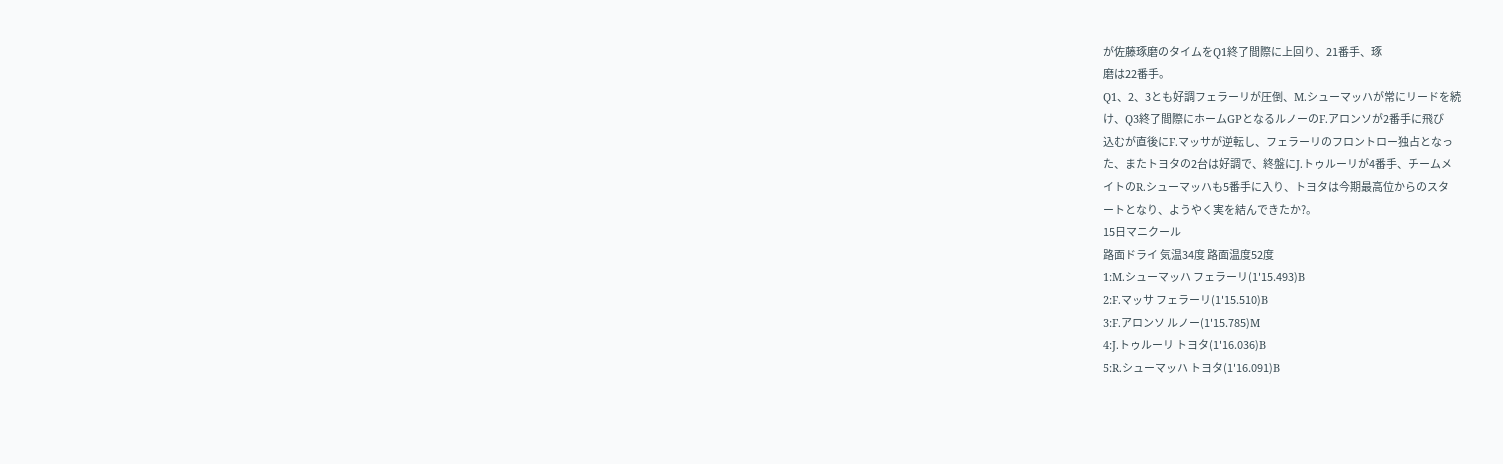が佐藤琢磨のタイムをQ1終了間際に上回り、21番手、琢
磨は22番手。
Q1、2、3とも好調フェラーリが圧倒、M.シューマッハが常にリードを続
け、Q3終了間際にホームGPとなるルノーのF.アロンソが2番手に飛び
込むが直後にF.マッサが逆転し、フェラーリのフロントロー独占となっ
た、またトヨタの2台は好調で、終盤にJ.トゥルーリが4番手、チームメ
イトのR.シューマッハも5番手に入り、トヨタは今期最高位からのスタ
ートとなり、ようやく実を結んできたか?。
15日マニクール
路面ドライ 気温34度 路面温度52度
1:M.シューマッハ フェラーリ(1'15.493)B
2:F.マッサ フェラーリ(1'15.510)B
3:F.アロンソ ルノー(1'15.785)M
4:J.トゥルーリ トヨタ(1'16.036)B
5:R.シューマッハ トヨタ(1'16.091)B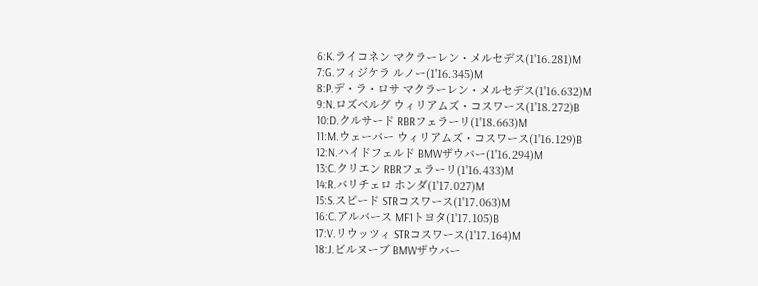6:K.ライコネン マクラーレン・メルセデス(1'16.281)M
7:G.フィジケラ ルノー(1'16.345)M
8:P.デ・ラ・ロサ マクラーレン・メルセデス(1'16.632)M
9:N.ロズベルグ ウィリアムズ・コスワース(1'18.272)B
10:D.クルサード RBRフェラーリ(1'18.663)M
11:M.ウェーバー ウィリアムズ・コスワース(1'16.129)B
12:N.ハイドフェルド BMWザウバー(1'16.294)M
13:C.クリエン RBRフェラーリ(1'16.433)M
14:R.バリチェロ ホンダ(1'17.027)M
15:S.スピード STRコスワース(1'17.063)M
16:C.アルバース MF1トヨタ(1'17.105)B
17:V.リウッツィ STRコスワース(1'17.164)M
18:J.ビルヌーブ BMWザウバー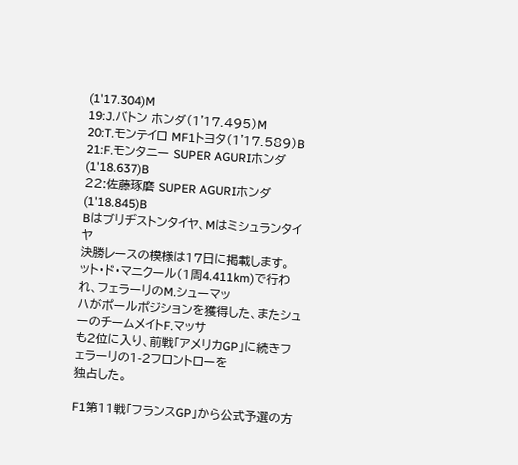(1'17.304)M
19:J.バトン ホンダ(1'17.495)M
20:T.モンテイロ MF1トヨタ(1'17.589)B
21:F.モンタニー SUPER AGURIホンダ(1'18.637)B
22:佐藤琢磨 SUPER AGURIホンダ(1'18.845)B
Bはブリヂストンタイヤ、Mはミシュランタイヤ
決勝レースの模様は17日に掲載します。
ット・ド・マニクール(1周4.411km)で行われ、フェラーリのM.シューマッ
ハがポールポジションを獲得した、またシューのチームメイトF.マッサ
も2位に入り、前戦「アメリカGP」に続きフェラーリの1-2フロントローを
独占した。

F1第11戦「フランスGP」から公式予選の方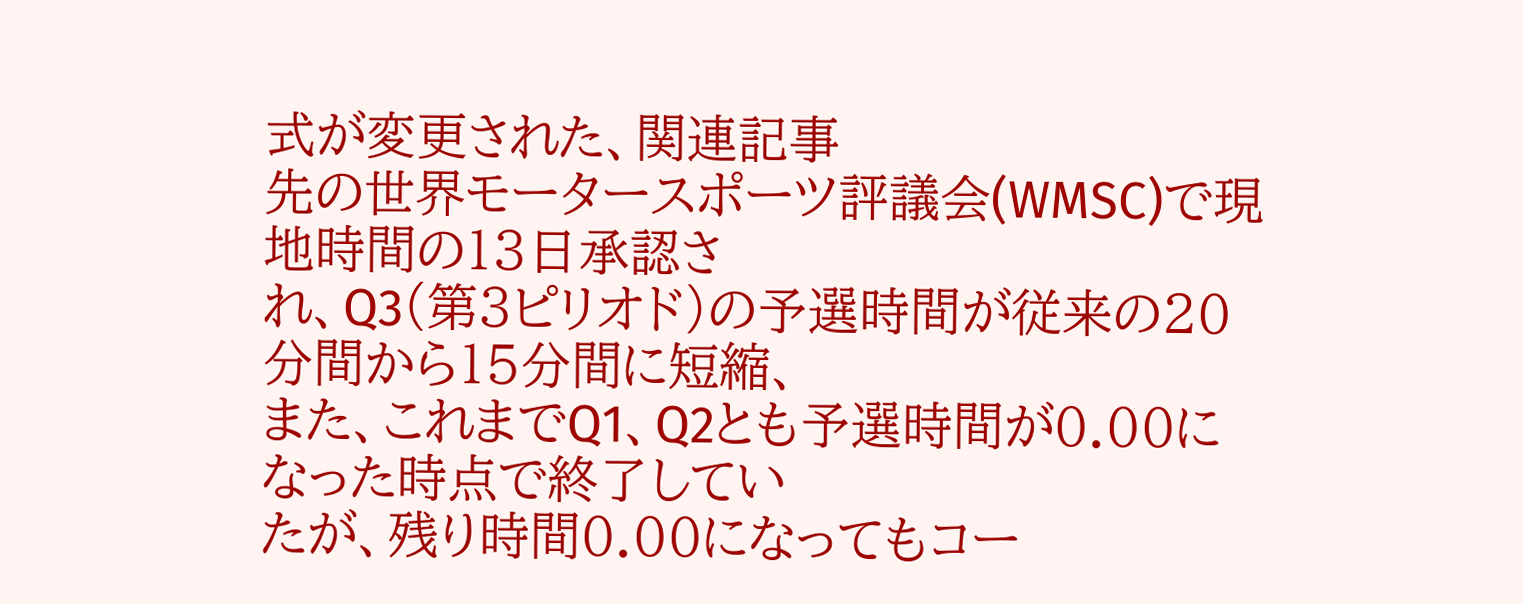式が変更された、関連記事
先の世界モータースポーツ評議会(WMSC)で現地時間の13日承認さ
れ、Q3(第3ピリオド)の予選時間が従来の20分間から15分間に短縮、
また、これまでQ1、Q2とも予選時間が0.00になった時点で終了してい
たが、残り時間0.00になってもコー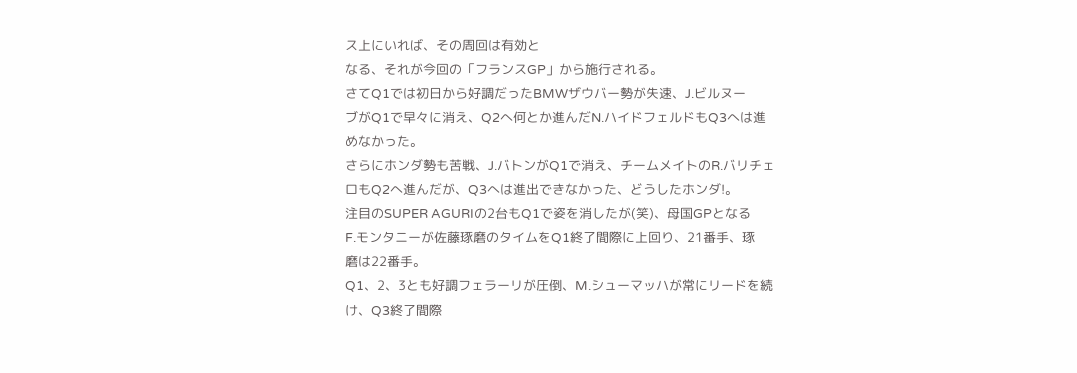ス上にいれば、その周回は有効と
なる、それが今回の「フランスGP」から施行される。
さてQ1では初日から好調だったBMWザウバー勢が失速、J.ビルヌー
ブがQ1で早々に消え、Q2へ何とか進んだN.ハイドフェルドもQ3へは進
めなかった。
さらにホンダ勢も苦戦、J.バトンがQ1で消え、チームメイトのR.バリチェ
ロもQ2へ進んだが、Q3へは進出できなかった、どうしたホンダ!。
注目のSUPER AGURIの2台もQ1で姿を消したが(笑)、母国GPとなる
F.モンタニーが佐藤琢磨のタイムをQ1終了間際に上回り、21番手、琢
磨は22番手。
Q1、2、3とも好調フェラーリが圧倒、M.シューマッハが常にリードを続
け、Q3終了間際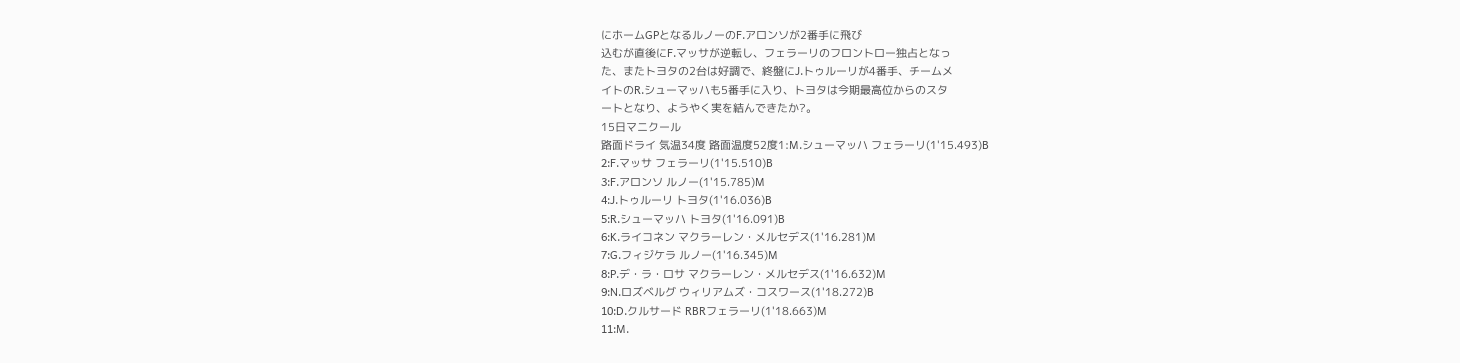にホームGPとなるルノーのF.アロンソが2番手に飛び
込むが直後にF.マッサが逆転し、フェラーリのフロントロー独占となっ
た、またトヨタの2台は好調で、終盤にJ.トゥルーリが4番手、チームメ
イトのR.シューマッハも5番手に入り、トヨタは今期最高位からのスタ
ートとなり、ようやく実を結んできたか?。
15日マニクール
路面ドライ 気温34度 路面温度52度1:M.シューマッハ フェラーリ(1'15.493)B
2:F.マッサ フェラーリ(1'15.510)B
3:F.アロンソ ルノー(1'15.785)M
4:J.トゥルーリ トヨタ(1'16.036)B
5:R.シューマッハ トヨタ(1'16.091)B
6:K.ライコネン マクラーレン・メルセデス(1'16.281)M
7:G.フィジケラ ルノー(1'16.345)M
8:P.デ・ラ・ロサ マクラーレン・メルセデス(1'16.632)M
9:N.ロズベルグ ウィリアムズ・コスワース(1'18.272)B
10:D.クルサード RBRフェラーリ(1'18.663)M
11:M.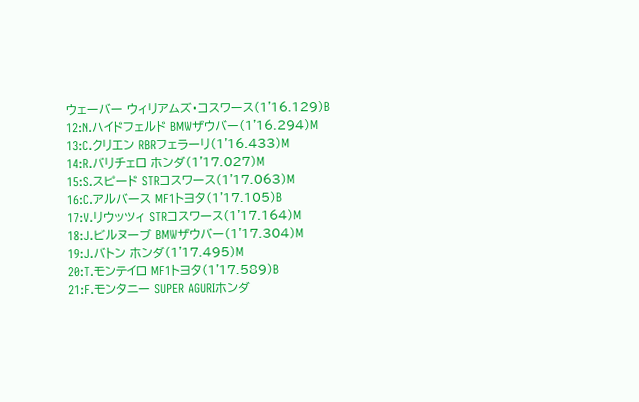ウェーバー ウィリアムズ・コスワース(1'16.129)B
12:N.ハイドフェルド BMWザウバー(1'16.294)M
13:C.クリエン RBRフェラーリ(1'16.433)M
14:R.バリチェロ ホンダ(1'17.027)M
15:S.スピード STRコスワース(1'17.063)M
16:C.アルバース MF1トヨタ(1'17.105)B
17:V.リウッツィ STRコスワース(1'17.164)M
18:J.ビルヌーブ BMWザウバー(1'17.304)M
19:J.バトン ホンダ(1'17.495)M
20:T.モンテイロ MF1トヨタ(1'17.589)B
21:F.モンタニー SUPER AGURIホンダ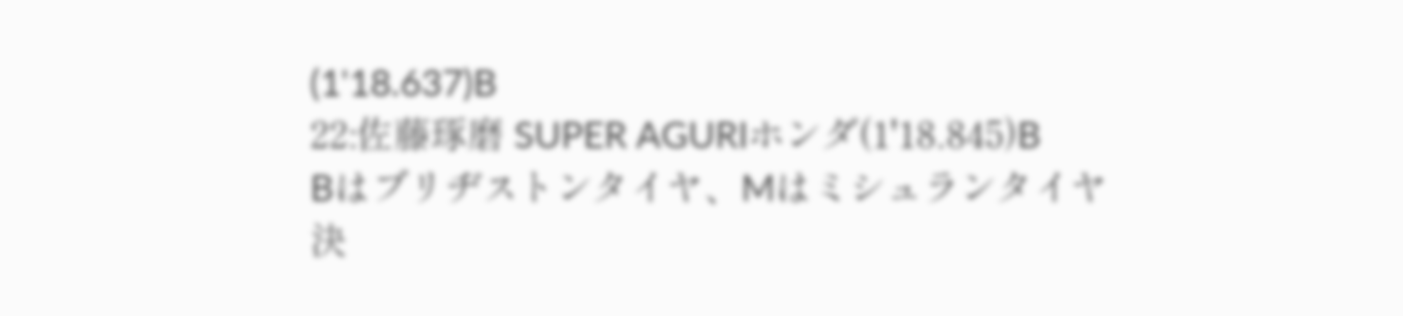(1'18.637)B
22:佐藤琢磨 SUPER AGURIホンダ(1'18.845)B
Bはブリヂストンタイヤ、Mはミシュランタイヤ
決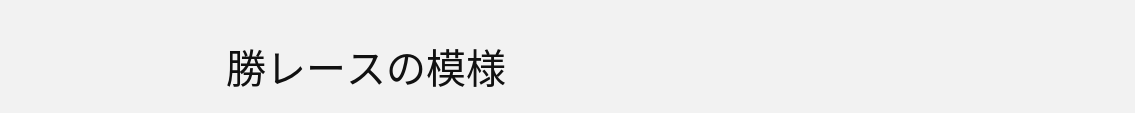勝レースの模様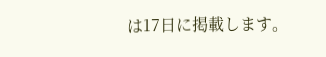は17日に掲載します。